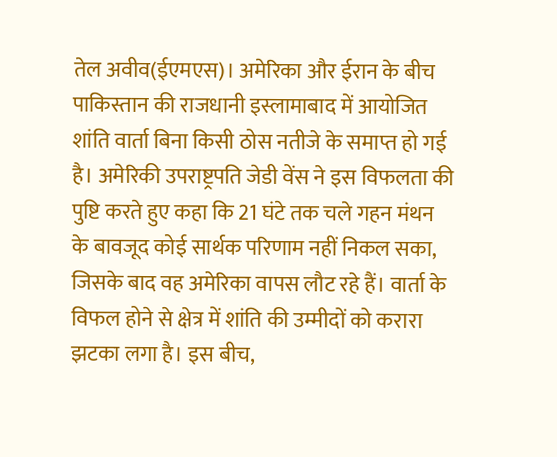तेल अवीव(ईएमएस)। अमेरिका और ईरान के बीच पाकिस्तान की राजधानी इस्लामाबाद में आयोजित शांति वार्ता बिना किसी ठोस नतीजे के समाप्त हो गई है। अमेरिकी उपराष्ट्रपति जेडी वेंस ने इस विफलता की पुष्टि करते हुए कहा कि 21 घंटे तक चले गहन मंथन के बावजूद कोई सार्थक परिणाम नहीं निकल सका, जिसके बाद वह अमेरिका वापस लौट रहे हैं। वार्ता के विफल होने से क्षेत्र में शांति की उम्मीदों को करारा झटका लगा है। इस बीच,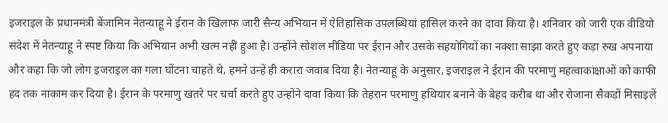इजराइल के प्रधानमंत्री बेंजामिन नेतन्याहू ने ईरान के खिलाफ जारी सैन्य अभियान में ऐतिहासिक उपलब्धियां हासिल करने का दावा किया है। शनिवार को जारी एक वीडियो संदेश में नेतन्याहू ने स्पष्ट किया कि अभियान अभी खत्म नहीं हुआ है। उन्होंने सोशल मीडिया पर ईरान और उसके सहयोगियों का नक्शा साझा करते हुए कड़ा रुख अपनाया और कहा कि जो लोग इजराइल का गला घोंटना चाहते थे, हमने उन्हें ही करारा जवाब दिया है। नेतन्याहू के अनुसार, इजराइल ने ईरान की परमाणु महत्वाकांक्षाओं को काफी हद तक नाकाम कर दिया है। ईरान के परमाणु खतरे पर चर्चा करते हुए उन्होंने दावा किया कि तेहरान परमाणु हथियार बनाने के बेहद करीब था और रोजाना सैकड़ों मिसाइलें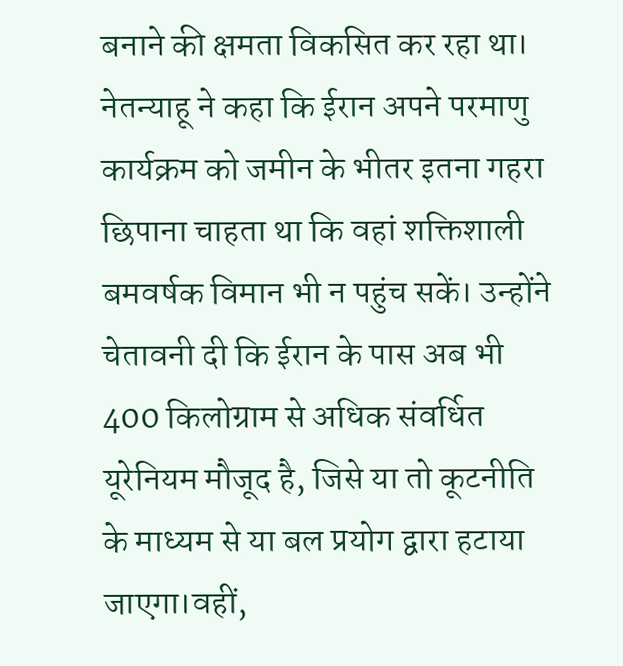बनाने की क्षमता विकसित कर रहा था। नेतन्याहू ने कहा कि ईरान अपने परमाणु कार्यक्रम को जमीन के भीतर इतना गहरा छिपाना चाहता था कि वहां शक्तिशाली बमवर्षक विमान भी न पहुंच सकें। उन्होंने चेतावनी दी कि ईरान के पास अब भी 400 किलोग्राम से अधिक संवर्धित यूरेनियम मौजूद है, जिसे या तो कूटनीति के माध्यम से या बल प्रयोग द्वारा हटाया जाएगा।वहीं,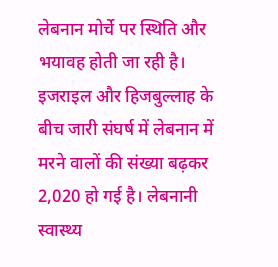लेबनान मोर्चे पर स्थिति और भयावह होती जा रही है। इजराइल और हिजबुल्लाह के बीच जारी संघर्ष में लेबनान में मरने वालों की संख्या बढ़कर 2,020 हो गई है। लेबनानी स्वास्थ्य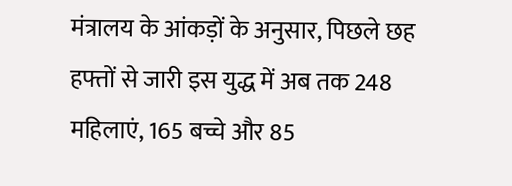मंत्रालय के आंकड़ों के अनुसार, पिछले छह हफ्तों से जारी इस युद्ध में अब तक 248 महिलाएं, 165 बच्चे और 85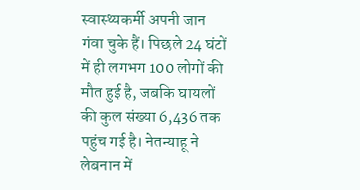स्वास्थ्यकर्मी अपनी जान गंवा चुके हैं। पिछले 24 घंटों में ही लगभग 100 लोगों की मौत हुई है, जबकि घायलों की कुल संख्या 6,436 तक पहुंच गई है। नेतन्याहू ने लेबनान में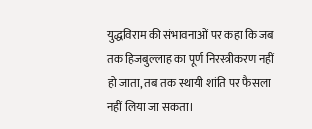युद्धविराम की संभावनाओं पर कहा कि जब तक हिजबुल्लाह का पूर्ण निरस्त्रीकरण नहीं हो जाता, तब तक स्थायी शांति पर फैसला नहीं लिया जा सकता।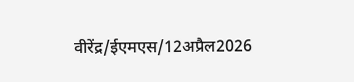वीरेंद्र/ईएमएस/12अप्रैल2026